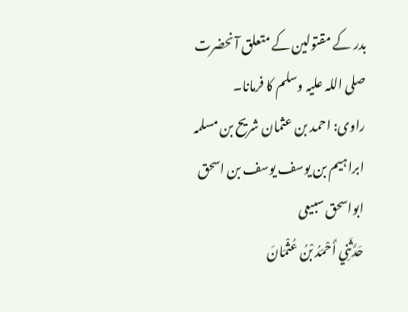بدر کے مقتولین کے متعلق آنحضرت صلی اللہ علیہ وسلم کا فرمانا۔
راوی: احمد بن عثمان شریح بن مسلمہ ابراہیم بن یوسف یوسف بن اسحق ابواسحق سبیعی
حَدَّثَنِي أَحْمَدُ بْنُ عُثْمَانَ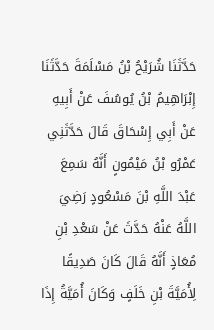حَدَّثَنَا شُرَيْحُ بْنُ مَسْلَمَةَ حَدَّثَنَا إِبْرَاهِيمُ بْنُ يُوسُفَ عَنْ أَبِيهِ عَنْ أَبِي إِسْحَاقَ قَالَ حَدَّثَنِي عَمْرُو بْنُ مَيْمُونٍ أَنَّهُ سَمِعَ عَبْدَ اللَّهِ بْنَ مَسْعُودٍ رَضِيَ اللَّهُ عَنْهُ حَدَّثَ عَنْ سَعْدِ بْنِ مُعَاذٍ أَنَّهُ قَالَ کَانَ صَدِيقًا لِأُمَيَّةَ بْنِ خَلَفٍ وَکَانَ أُمَيَّةُ إِذَا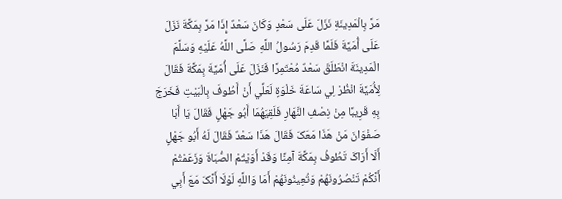مَرَّ بِالْمَدِينَةِ نَزَلَ عَلَی سَعْدٍ وَکَانَ سَعْدٌ إِذَا مَرَّ بِمَکَّةَ نَزَلَ عَلَی أُمَيَّةَ فَلَمَّا قَدِمَ رَسُولُ اللَّهِ صَلَّی اللَّهُ عَلَيْهِ وَسَلَّمَ الْمَدِينَةَ انْطَلَقَ سَعْدٌ مُعْتَمِرًا فَنَزَلَ عَلَی أُمَيَّةَ بِمَکَّةَ فَقَالَ لِأُمَيَّةَ انْظُرْ لِي سَاعَةَ خَلْوَةٍ لَعَلِّي أَنْ أَطُوفَ بِالْبَيْتِ فَخَرَجَ بِهِ قَرِيبًا مِنْ نِصْفِ النَّهَارِ فَلَقِيَهُمَا أَبُو جَهْلٍ فَقَالَ يَا أَبَا صَفْوَانَ مَنْ هَذَا مَعَکَ فَقَالَ هَذَا سَعْدٌ فَقَالَ لَهُ أَبُو جَهْلٍ أَلَا أَرَاکَ تَطُوفُ بِمَکَّةَ آمِنًا وَقَدْ أَوَيْتُمْ الصُّبَاةَ وَزَعَمْتُمْ أَنَّکُمْ تَنْصُرُونَهُمْ وَتُعِينُونَهُمْ أَمَا وَاللَّهِ لَوْلَا أَنَّکَ مَعَ أَبِي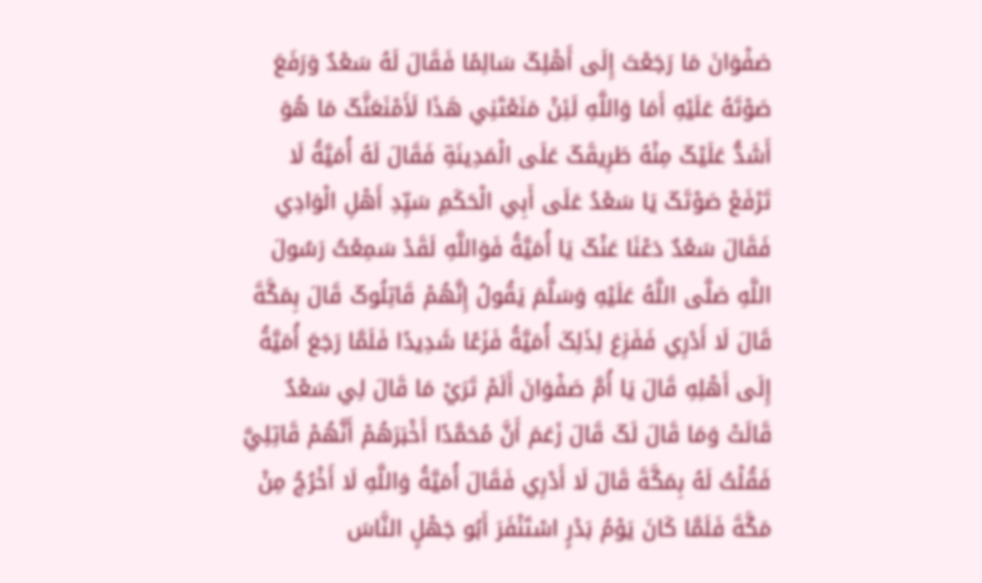صَفْوَانَ مَا رَجَعْتَ إِلَی أَهْلِکَ سَالِمًا فَقَالَ لَهُ سَعْدٌ وَرَفَعَ صَوْتَهُ عَلَيْهِ أَمَا وَاللَّهِ لَئِنْ مَنَعْتَنِي هَذَا لَأَمْنَعَنَّکَ مَا هُوَ أَشَدُّ عَلَيْکَ مِنْهُ طَرِيقَکَ عَلَی الْمَدِينَةِ فَقَالَ لَهُ أُمَيَّةُ لَا تَرْفَعْ صَوْتَکَ يَا سَعْدُ عَلَی أَبِي الْحَکَمِ سَيِّدِ أَهْلِ الْوَادِي فَقَالَ سَعْدٌ دَعْنَا عَنْکَ يَا أُمَيَّةُ فَوَاللَّهِ لَقَدْ سَمِعْتُ رَسُولَ اللَّهِ صَلَّی اللَّهُ عَلَيْهِ وَسَلَّمَ يَقُولُ إِنَّهُمْ قَاتِلُوکَ قَالَ بِمَکَّةَ قَالَ لَا أَدْرِي فَفَزِعَ لِذَلِکَ أُمَيَّةُ فَزَعًا شَدِيدًا فَلَمَّا رَجَعَ أُمَيَّةُ إِلَی أَهْلِهِ قَالَ يَا أُمَّ صَفْوَانَ أَلَمْ تَرَيْ مَا قَالَ لِي سَعْدٌ قَالَتْ وَمَا قَالَ لَکَ قَالَ زَعَمَ أَنَّ مُحَمَّدًا أَخْبَرَهُمْ أَنَّهُمْ قَاتِلِيَّ فَقُلْتُ لَهُ بِمَکَّةَ قَالَ لَا أَدْرِي فَقَالَ أُمَيَّةُ وَاللَّهِ لَا أَخْرُجُ مِنْ مَکَّةَ فَلَمَّا کَانَ يَوْمُ بَدْرٍ اسْتَنْفَرَ أَبُو جَهْلٍ النَّاسَ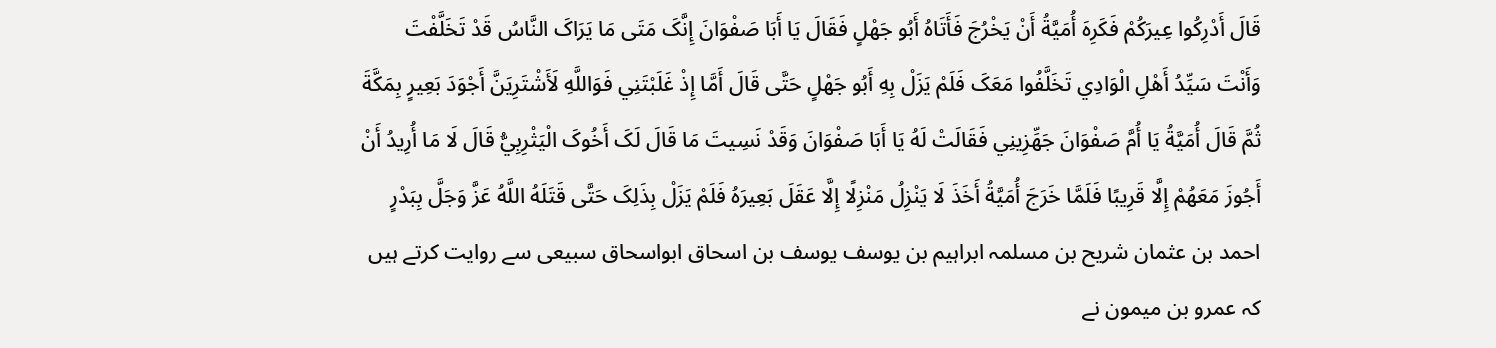قَالَ أَدْرِکُوا عِيرَکُمْ فَکَرِهَ أُمَيَّةُ أَنْ يَخْرُجَ فَأَتَاهُ أَبُو جَهْلٍ فَقَالَ يَا أَبَا صَفْوَانَ إِنَّکَ مَتَی مَا يَرَاکَ النَّاسُ قَدْ تَخَلَّفْتَ وَأَنْتَ سَيِّدُ أَهْلِ الْوَادِي تَخَلَّفُوا مَعَکَ فَلَمْ يَزَلْ بِهِ أَبُو جَهْلٍ حَتَّی قَالَ أَمَّا إِذْ غَلَبْتَنِي فَوَاللَّهِ لَأَشْتَرِيَنَّ أَجْوَدَ بَعِيرٍ بِمَکَّةَ ثُمَّ قَالَ أُمَيَّةُ يَا أُمَّ صَفْوَانَ جَهِّزِينِي فَقَالَتْ لَهُ يَا أَبَا صَفْوَانَ وَقَدْ نَسِيتَ مَا قَالَ لَکَ أَخُوکَ الْيَثْرِبِيُّ قَالَ لَا مَا أُرِيدُ أَنْ أَجُوزَ مَعَهُمْ إِلَّا قَرِيبًا فَلَمَّا خَرَجَ أُمَيَّةُ أَخَذَ لَا يَنْزِلُ مَنْزِلًا إِلَّا عَقَلَ بَعِيرَهُ فَلَمْ يَزَلْ بِذَلِکَ حَتَّی قَتَلَهُ اللَّهُ عَزَّ وَجَلَّ بِبَدْرٍ
احمد بن عثمان شریح بن مسلمہ ابراہیم بن یوسف یوسف بن اسحاق ابواسحاق سبیعی سے روایت کرتے ہیں کہ عمرو بن میمون نے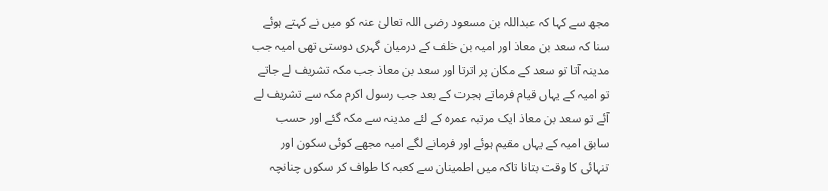مجھ سے کہا کہ عبداللہ بن مسعود رضی اللہ تعالیٰ عنہ کو میں نے کہتے ہوئے سنا کہ سعد بن معاذ اور امیہ بن خلف کے درمیان گہری دوستی تھی امیہ جب مدینہ آتا تو سعد کے مکان پر اترتا اور سعد بن معاذ جب مکہ تشریف لے جاتے تو امیہ کے یہاں قیام فرماتے ہجرت کے بعد جب رسول اکرم مکہ سے تشریف لے آئے تو سعد بن معاذ ایک مرتبہ عمرہ کے لئے مدینہ سے مکہ گئے اور حسب سابق امیہ کے یہاں مقیم ہوئے اور فرمانے لگے امیہ مجھے کوئی سکون اور تنہائی کا وقت بتانا تاکہ میں اطمینان سے کعبہ کا طواف کر سکوں چنانچہ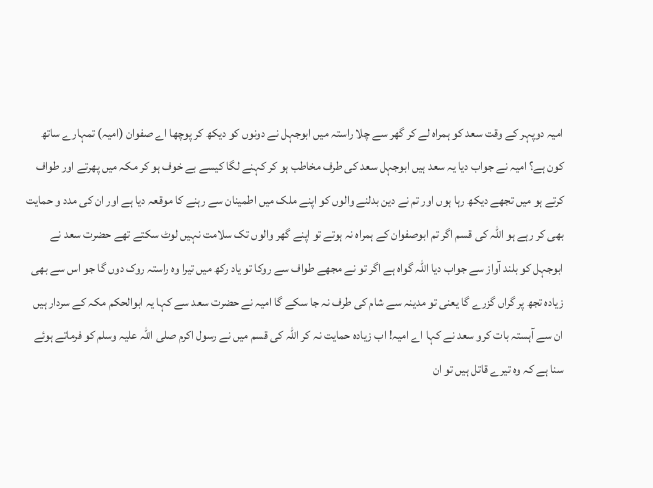امیہ دوپہر کے وقت سعد کو ہمراہ لے کر گھر سے چلا راستہ میں ابوجہل نے دونوں کو دیکھ کر پوچھا اے صفوان (امیہ) تمہارے ساتھ کون ہے؟ امیہ نے جواب دیا یہ سعد ہیں ابوجہل سعد کی طرف مخاطب ہو کر کہنے لگا کیسے بے خوف ہو کر مکہ میں پھرتے اور طواف کرتے ہو میں تجھے دیکھ رہا ہوں اور تم نے دین بدلنے والوں کو اپنے ملک میں اطمینان سے رہنے کا موقعہ دیا ہے اور ان کی مدد و حمایت بھی کر رہے ہو اللہ کی قسم اگر تم ابوصفوان کے ہمراہ نہ ہوتے تو اپنے گھر والوں تک سلامت نہیں لوٹ سکتے تھے حضرت سعد نے ابوجہل کو بلند آواز سے جواب دیا اللہ گواہ ہے اگر تو نے مجھے طواف سے روکا تو یاد رکھ میں تیرا وہ راستہ روک دوں گا جو اس سے بھی زیادہ تجھ پر گراں گزرے گا یعنی تو مدینہ سے شام کی طرف نہ جا سکے گا امیہ نے حضرت سعد سے کہا یہ ابوالحکم مکہ کے سردار ہیں ان سے آہستہ بات کرو سعد نے کہا اے امیہ! اب زیادہ حمایت نہ کر اللہ کی قسم میں نے رسول اکرم صلی اللہ علیہ وسلم کو فرماتے ہوئے سنا ہے کہ وہ تیرے قاتل ہیں تو ان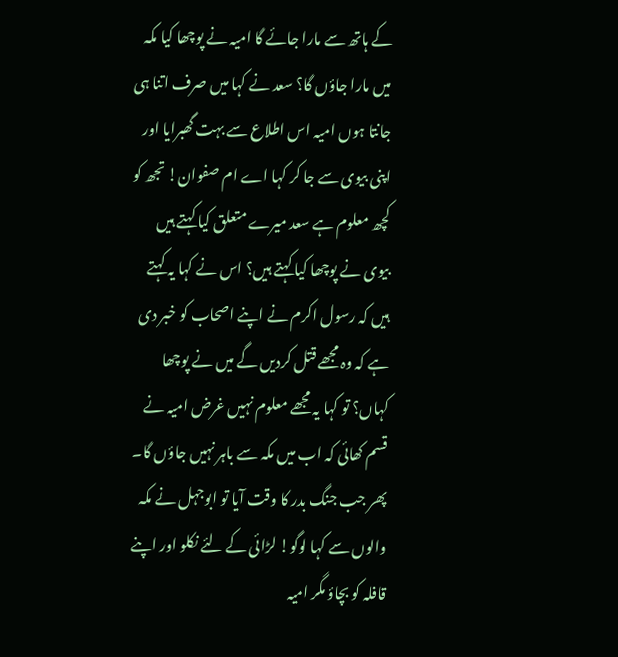کے ہاتھ سے مارا جائے گا امیہ نے پوچھا کیا مکہ میں مارا جاؤں گا؟ سعد نے کہا میں صرف اتنا ہی جانتا ہوں امیہ اس اطلاع سے بہت گھبرایا اور اپنی بیوی سے جا کر کہا اے ام صفوان! تجھ کو کچھ معلوم ہے سعد میرے متعلق کیا کہتے ہیں بیوی نے پوچھا کیا کہتے ہیں؟ اس نے کہا یہ کہتے ہیں کہ رسول اکرم نے اپنے اصحاب کو خبر دی ہے کہ وہ مجھے قتل کردیں گے میں نے پوچھا کہاں؟ تو کہا یہ مجھے معلوم نہیں غرض امیہ نے قسم کھائی کہ اب میں مکہ سے باہر نہیں جاؤں گا۔ پھر جب جنگ بدر کا وقت آیا تو ابوجہل نے مکہ والوں سے کہا لوگو! لڑائی کے لئے نکلو اور اپنے قافلہ کو بچاؤ مگر امیہ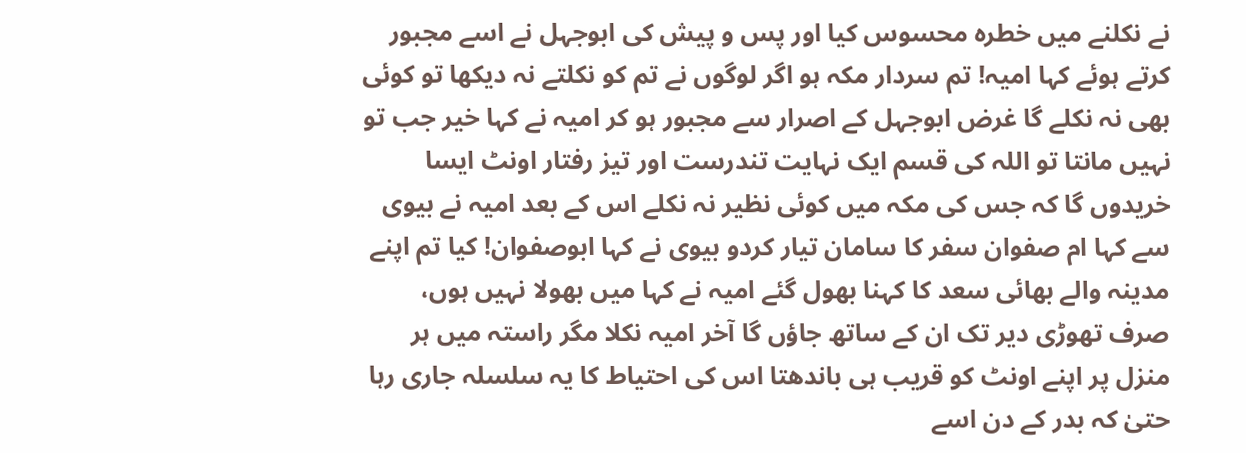نے نکلنے میں خطرہ محسوس کیا اور پس و پیش کی ابوجہل نے اسے مجبور کرتے ہوئے کہا امیہ! تم سردار مکہ ہو اگر لوگوں نے تم کو نکلتے نہ دیکھا تو کوئی بھی نہ نکلے گا غرض ابوجہل کے اصرار سے مجبور ہو کر امیہ نے کہا خیر جب تو نہیں مانتا تو اللہ کی قسم ایک نہایت تندرست اور تیز رفتار اونٹ ایسا خریدوں گا کہ جس کی مکہ میں کوئی نظیر نہ نکلے اس کے بعد امیہ نے بیوی سے کہا ام صفوان سفر کا سامان تیار کردو بیوی نے کہا ابوصفوان! کیا تم اپنے مدینہ والے بھائی سعد کا کہنا بھول گئے امیہ نے کہا میں بھولا نہیں ہوں، صرف تھوڑی دیر تک ان کے ساتھ جاؤں گا آخر امیہ نکلا مگر راستہ میں ہر منزل پر اپنے اونٹ کو قریب ہی باندھتا اس کی احتیاط کا یہ سلسلہ جاری رہا حتیٰ کہ بدر کے دن اسے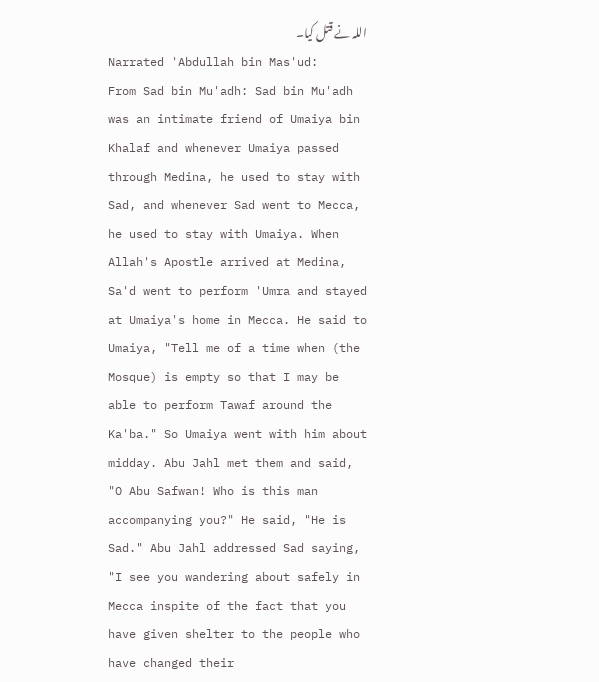اللہ نے قتل کیا۔
Narrated 'Abdullah bin Mas'ud:
From Sad bin Mu'adh: Sad bin Mu'adh was an intimate friend of Umaiya bin Khalaf and whenever Umaiya passed through Medina, he used to stay with Sad, and whenever Sad went to Mecca, he used to stay with Umaiya. When Allah's Apostle arrived at Medina, Sa'd went to perform 'Umra and stayed at Umaiya's home in Mecca. He said to Umaiya, "Tell me of a time when (the Mosque) is empty so that I may be able to perform Tawaf around the Ka'ba." So Umaiya went with him about midday. Abu Jahl met them and said, "O Abu Safwan! Who is this man accompanying you?" He said, "He is Sad." Abu Jahl addressed Sad saying, "I see you wandering about safely in Mecca inspite of the fact that you have given shelter to the people who have changed their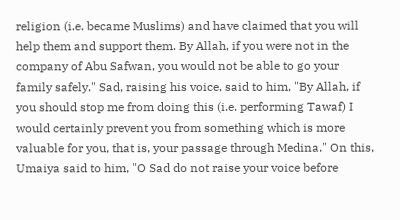religion (i.e. became Muslims) and have claimed that you will help them and support them. By Allah, if you were not in the company of Abu Safwan, you would not be able to go your family safely." Sad, raising his voice, said to him, "By Allah, if you should stop me from doing this (i.e. performing Tawaf) I would certainly prevent you from something which is more valuable for you, that is, your passage through Medina." On this, Umaiya said to him, "O Sad do not raise your voice before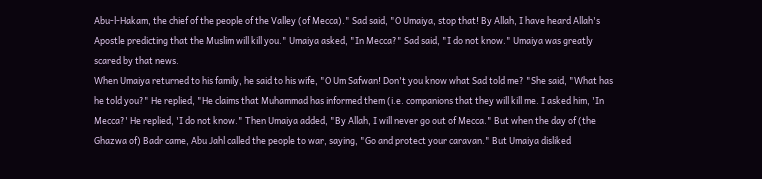Abu-l-Hakam, the chief of the people of the Valley (of Mecca)." Sad said, "O Umaiya, stop that! By Allah, I have heard Allah's Apostle predicting that the Muslim will kill you." Umaiya asked, "In Mecca?" Sad said, "I do not know." Umaiya was greatly scared by that news.
When Umaiya returned to his family, he said to his wife, "O Um Safwan! Don't you know what Sad told me? "She said, "What has he told you?" He replied, "He claims that Muhammad has informed them (i.e. companions that they will kill me. I asked him, 'In Mecca?' He replied, 'I do not know." Then Umaiya added, "By Allah, I will never go out of Mecca." But when the day of (the Ghazwa of) Badr came, Abu Jahl called the people to war, saying, "Go and protect your caravan." But Umaiya disliked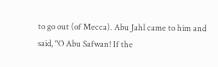to go out (of Mecca). Abu Jahl came to him and said, "O Abu Safwan! If the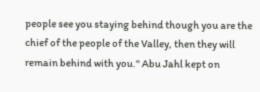people see you staying behind though you are the chief of the people of the Valley, then they will remain behind with you." Abu Jahl kept on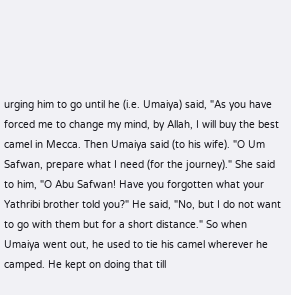urging him to go until he (i.e. Umaiya) said, "As you have forced me to change my mind, by Allah, I will buy the best camel in Mecca. Then Umaiya said (to his wife). "O Um Safwan, prepare what I need (for the journey)." She said to him, "O Abu Safwan! Have you forgotten what your Yathribi brother told you?" He said, "No, but I do not want to go with them but for a short distance." So when Umaiya went out, he used to tie his camel wherever he camped. He kept on doing that till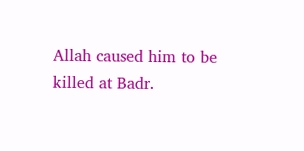Allah caused him to be killed at Badr.